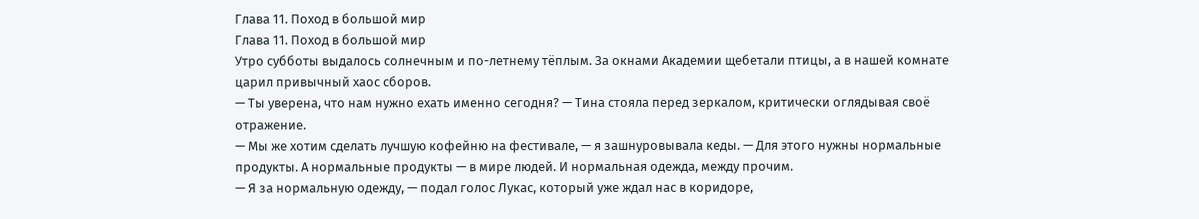Глава 11. Поход в большой мир
Глава 11. Поход в большой мир
Утро субботы выдалось солнечным и по-летнему тёплым. За окнами Академии щебетали птицы, а в нашей комнате царил привычный хаос сборов.
— Ты уверена, что нам нужно ехать именно сегодня? — Тина стояла перед зеркалом, критически оглядывая своё отражение.
— Мы же хотим сделать лучшую кофейню на фестивале, — я зашнуровывала кеды. — Для этого нужны нормальные продукты. А нормальные продукты — в мире людей. И нормальная одежда, между прочим.
— Я за нормальную одежду, — подал голос Лукас, который уже ждал нас в коридоре,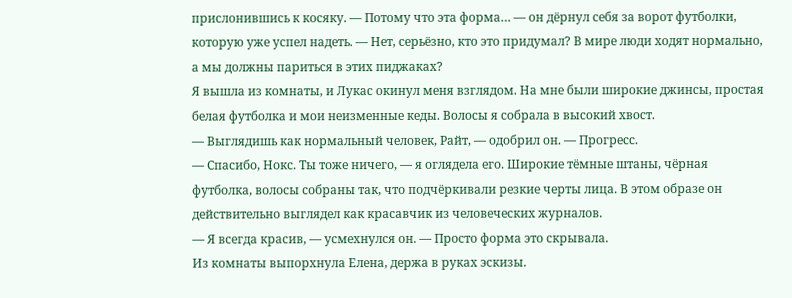прислонившись к косяку. — Потому что эта форма… — он дёрнул себя за ворот футболки, которую уже успел надеть. — Нет, серьёзно, кто это придумал? В мире люди ходят нормально, а мы должны париться в этих пиджаках?
Я вышла из комнаты, и Лукас окинул меня взглядом. На мне были широкие джинсы, простая белая футболка и мои неизменные кеды. Волосы я собрала в высокий хвост.
— Выглядишь как нормальный человек, Райт, — одобрил он. — Прогресс.
— Спасибо, Нокс. Ты тоже ничего, — я оглядела его. Широкие тёмные штаны, чёрная футболка, волосы собраны так, что подчёркивали резкие черты лица. В этом образе он действительно выглядел как красавчик из человеческих журналов.
— Я всегда красив, — усмехнулся он. — Просто форма это скрывала.
Из комнаты выпорхнула Елена, держа в руках эскизы.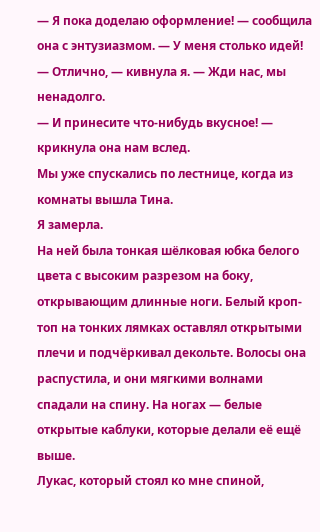— Я пока доделаю оформление! — сообщила она с энтузиазмом. — У меня столько идей!
— Отлично, — кивнула я. — Жди нас, мы ненадолго.
— И принесите что-нибудь вкусное! — крикнула она нам вслед.
Мы уже спускались по лестнице, когда из комнаты вышла Тина.
Я замерла.
На ней была тонкая шёлковая юбка белого цвета с высоким разрезом на боку, открывающим длинные ноги. Белый кроп-топ на тонких лямках оставлял открытыми плечи и подчёркивал декольте. Волосы она распустила, и они мягкими волнами спадали на спину. На ногах — белые открытые каблуки, которые делали её ещё выше.
Лукас, который стоял ко мне спиной,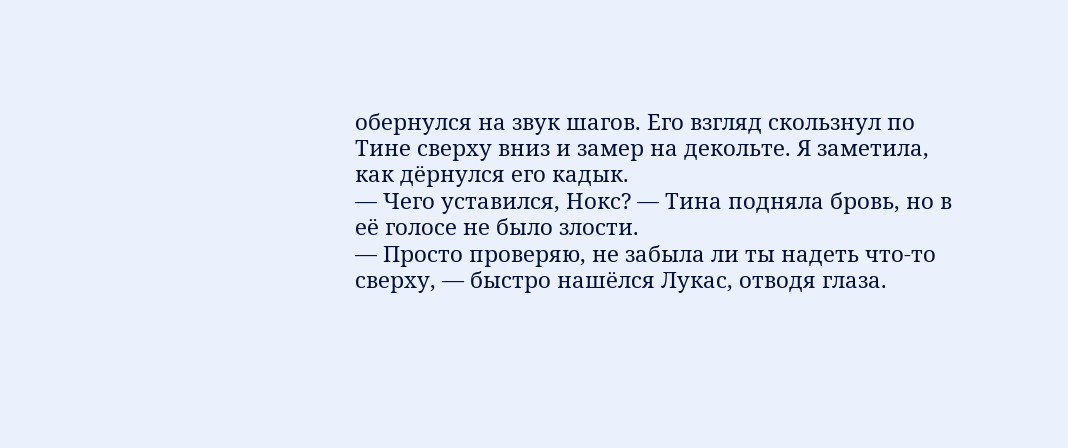обернулся на звук шагов. Его взгляд скользнул по Тине сверху вниз и замер на декольте. Я заметила, как дёрнулся его кадык.
— Чего уставился, Нокс? — Тина подняла бровь, но в её голосе не было злости.
— Просто проверяю, не забыла ли ты надеть что-то сверху, — быстро нашёлся Лукас, отводя глаза.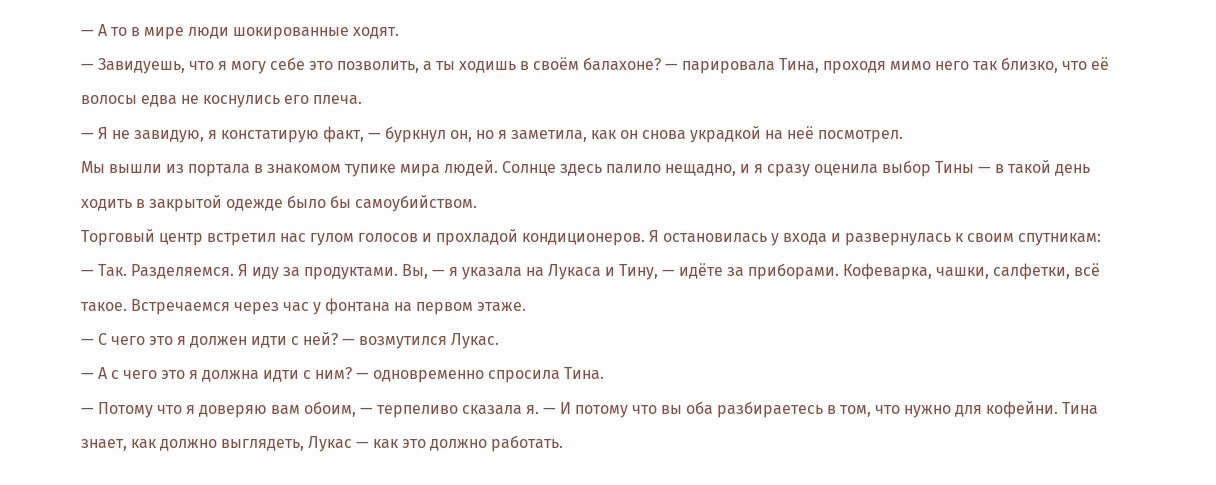— А то в мире люди шокированные ходят.
— Завидуешь, что я могу себе это позволить, а ты ходишь в своём балахоне? — парировала Тина, проходя мимо него так близко, что её волосы едва не коснулись его плеча.
— Я не завидую, я констатирую факт, — буркнул он, но я заметила, как он снова украдкой на неё посмотрел.
Мы вышли из портала в знакомом тупике мира людей. Солнце здесь палило нещадно, и я сразу оценила выбор Тины — в такой день ходить в закрытой одежде было бы самоубийством.
Торговый центр встретил нас гулом голосов и прохладой кондиционеров. Я остановилась у входа и развернулась к своим спутникам:
— Так. Разделяемся. Я иду за продуктами. Вы, — я указала на Лукаса и Тину, — идёте за приборами. Кофеварка, чашки, салфетки, всё такое. Встречаемся через час у фонтана на первом этаже.
— С чего это я должен идти с ней? — возмутился Лукас.
— А с чего это я должна идти с ним? — одновременно спросила Тина.
— Потому что я доверяю вам обоим, — терпеливо сказала я. — И потому что вы оба разбираетесь в том, что нужно для кофейни. Тина знает, как должно выглядеть, Лукас — как это должно работать.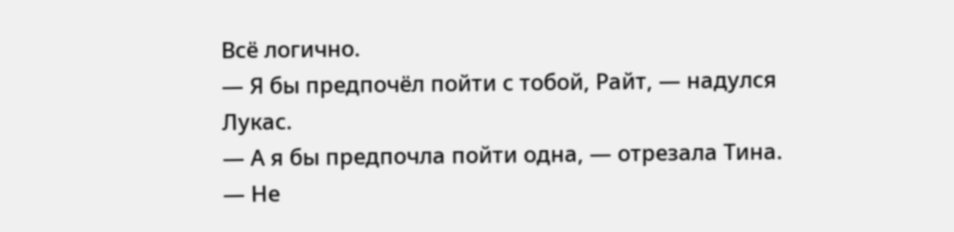Всё логично.
— Я бы предпочёл пойти с тобой, Райт, — надулся Лукас.
— А я бы предпочла пойти одна, — отрезала Тина.
— Не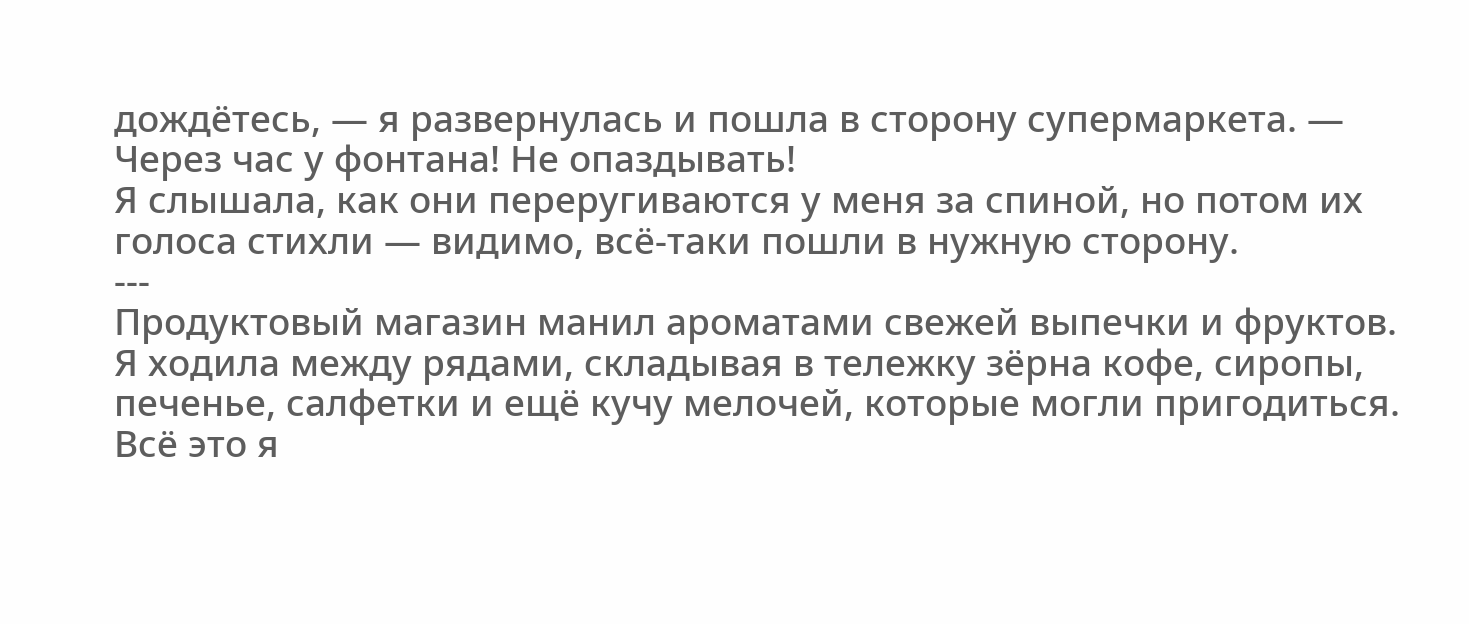дождётесь, — я развернулась и пошла в сторону супермаркета. — Через час у фонтана! Не опаздывать!
Я слышала, как они переругиваются у меня за спиной, но потом их голоса стихли — видимо, всё-таки пошли в нужную сторону.
---
Продуктовый магазин манил ароматами свежей выпечки и фруктов. Я ходила между рядами, складывая в тележку зёрна кофе, сиропы, печенье, салфетки и ещё кучу мелочей, которые могли пригодиться. Всё это я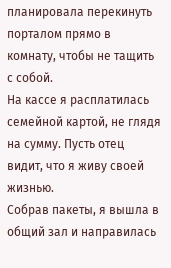планировала перекинуть порталом прямо в комнату, чтобы не тащить с собой.
На кассе я расплатилась семейной картой, не глядя на сумму. Пусть отец видит, что я живу своей жизнью.
Собрав пакеты, я вышла в общий зал и направилась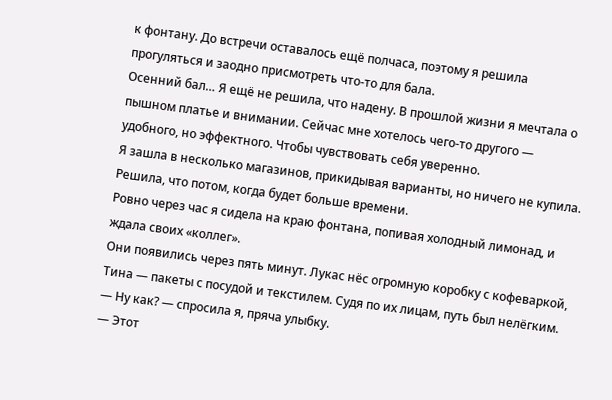к фонтану. До встречи оставалось ещё полчаса, поэтому я решила прогуляться и заодно присмотреть что-то для бала.
Осенний бал… Я ещё не решила, что надену. В прошлой жизни я мечтала о пышном платье и внимании. Сейчас мне хотелось чего-то другого — удобного, но эффектного. Чтобы чувствовать себя уверенно.
Я зашла в несколько магазинов, прикидывая варианты, но ничего не купила. Решила, что потом, когда будет больше времени.
Ровно через час я сидела на краю фонтана, попивая холодный лимонад, и ждала своих «коллег».
Они появились через пять минут. Лукас нёс огромную коробку с кофеваркой, Тина — пакеты с посудой и текстилем. Судя по их лицам, путь был нелёгким.
— Ну как? — спросила я, пряча улыбку.
— Этот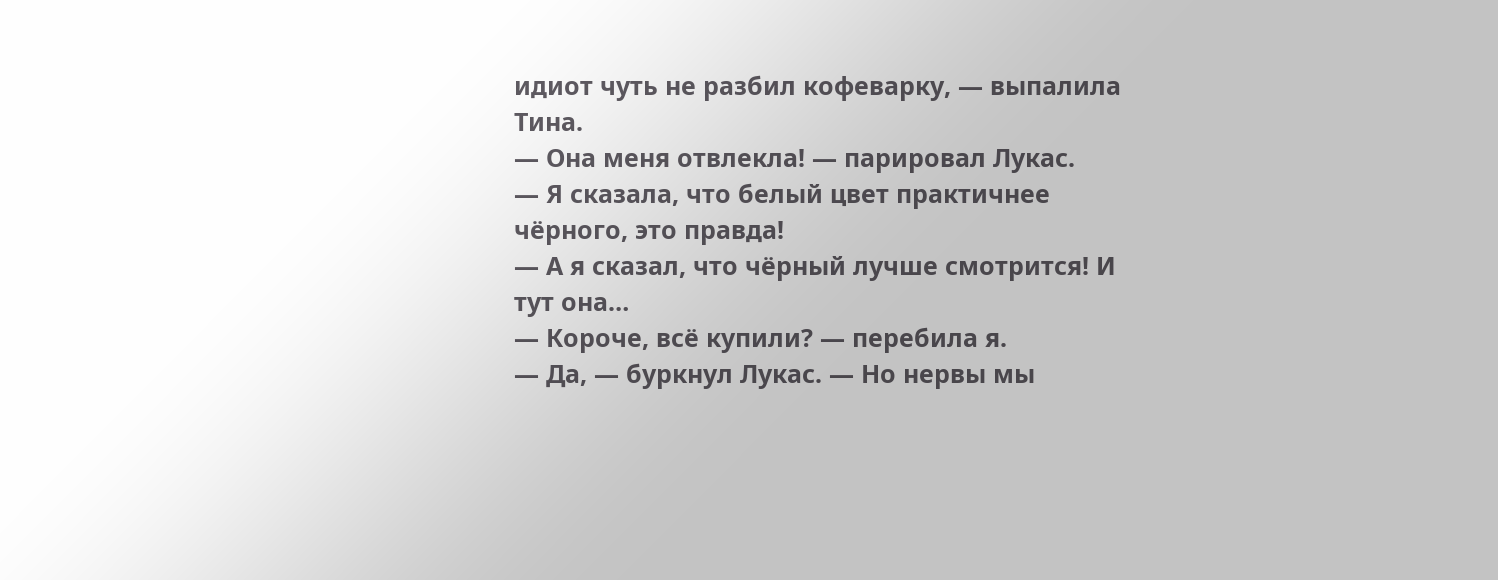идиот чуть не разбил кофеварку, — выпалила Тина.
— Она меня отвлекла! — парировал Лукас.
— Я сказала, что белый цвет практичнее чёрного, это правда!
— А я сказал, что чёрный лучше смотрится! И тут она…
— Короче, всё купили? — перебила я.
— Да, — буркнул Лукас. — Но нервы мы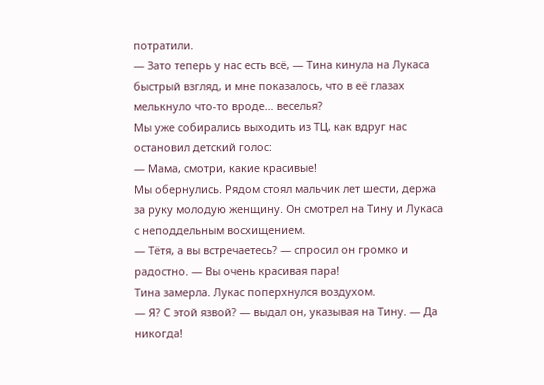потратили.
— Зато теперь у нас есть всё, — Тина кинула на Лукаса быстрый взгляд, и мне показалось, что в её глазах мелькнуло что-то вроде… веселья?
Мы уже собирались выходить из ТЦ, как вдруг нас остановил детский голос:
— Мама, смотри, какие красивые!
Мы обернулись. Рядом стоял мальчик лет шести, держа за руку молодую женщину. Он смотрел на Тину и Лукаса с неподдельным восхищением.
— Тётя, а вы встречаетесь? — спросил он громко и радостно. — Вы очень красивая пара!
Тина замерла. Лукас поперхнулся воздухом.
— Я? С этой язвой? — выдал он, указывая на Тину. — Да никогда!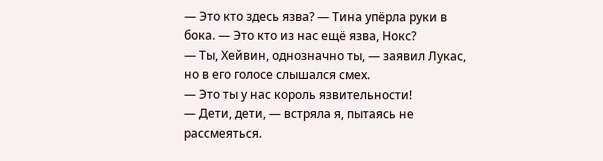— Это кто здесь язва? — Тина упёрла руки в бока. — Это кто из нас ещё язва, Нокс?
— Ты, Хейвин, однозначно ты, — заявил Лукас, но в его голосе слышался смех.
— Это ты у нас король язвительности!
— Дети, дети, — встряла я, пытаясь не рассмеяться.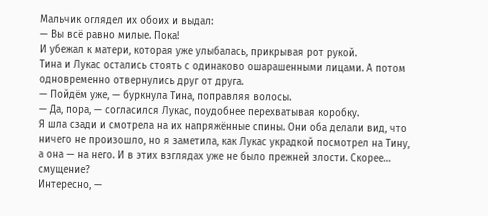Мальчик оглядел их обоих и выдал:
— Вы всё равно милые. Пока!
И убежал к матери, которая уже улыбалась, прикрывая рот рукой.
Тина и Лукас остались стоять с одинаково ошарашенными лицами. А потом одновременно отвернулись друг от друга.
— Пойдём уже, — буркнула Тина, поправляя волосы.
— Да, пора, — согласился Лукас, поудобнее перехватывая коробку.
Я шла сзади и смотрела на их напряжённые спины. Они оба делали вид, что ничего не произошло, но я заметила, как Лукас украдкой посмотрел на Тину, а она — на него. И в этих взглядах уже не было прежней злости. Скорее… смущение?
Интересно, —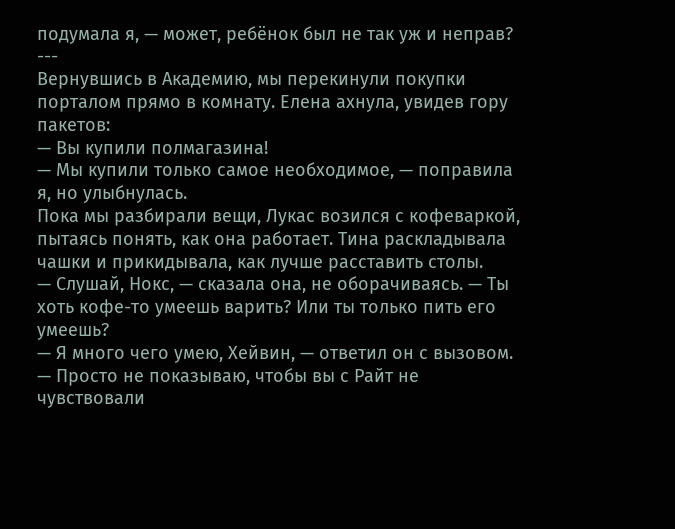подумала я, — может, ребёнок был не так уж и неправ?
---
Вернувшись в Академию, мы перекинули покупки порталом прямо в комнату. Елена ахнула, увидев гору пакетов:
— Вы купили полмагазина!
— Мы купили только самое необходимое, — поправила я, но улыбнулась.
Пока мы разбирали вещи, Лукас возился с кофеваркой, пытаясь понять, как она работает. Тина раскладывала чашки и прикидывала, как лучше расставить столы.
— Слушай, Нокс, — сказала она, не оборачиваясь. — Ты хоть кофе-то умеешь варить? Или ты только пить его умеешь?
— Я много чего умею, Хейвин, — ответил он с вызовом. — Просто не показываю, чтобы вы с Райт не чувствовали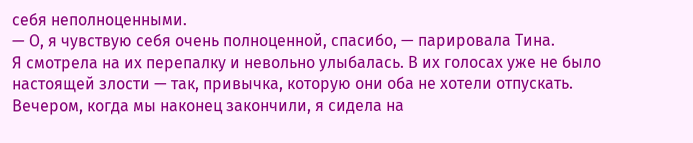себя неполноценными.
— О, я чувствую себя очень полноценной, спасибо, — парировала Тина.
Я смотрела на их перепалку и невольно улыбалась. В их голосах уже не было настоящей злости — так, привычка, которую они оба не хотели отпускать.
Вечером, когда мы наконец закончили, я сидела на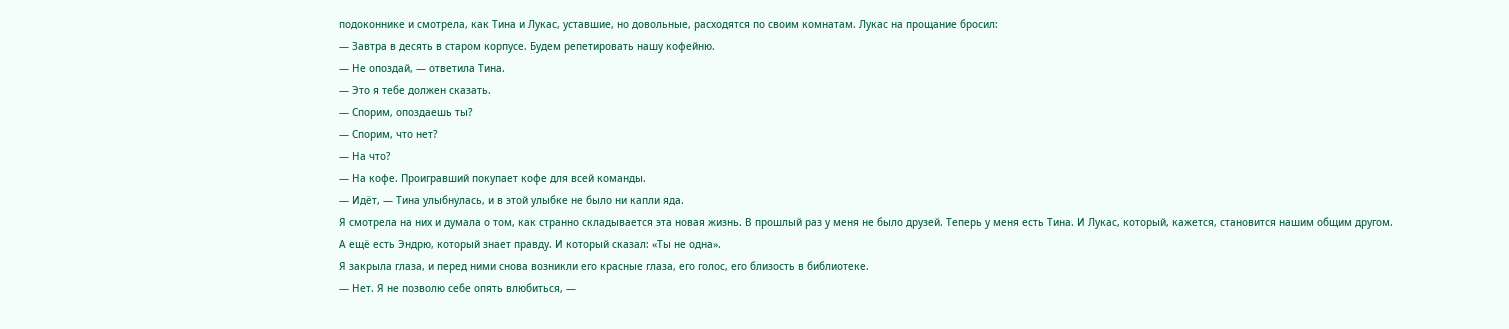подоконнике и смотрела, как Тина и Лукас, уставшие, но довольные, расходятся по своим комнатам. Лукас на прощание бросил:
— Завтра в десять в старом корпусе. Будем репетировать нашу кофейню.
— Не опоздай, — ответила Тина.
— Это я тебе должен сказать.
— Спорим, опоздаешь ты?
— Спорим, что нет?
— На что?
— На кофе. Проигравший покупает кофе для всей команды.
— Идёт, — Тина улыбнулась, и в этой улыбке не было ни капли яда.
Я смотрела на них и думала о том, как странно складывается эта новая жизнь. В прошлый раз у меня не было друзей. Теперь у меня есть Тина. И Лукас, который, кажется, становится нашим общим другом.
А ещё есть Эндрю, который знает правду. И который сказал: «Ты не одна».
Я закрыла глаза, и перед ними снова возникли его красные глаза, его голос, его близость в библиотеке.
— Нет. Я не позволю себе опять влюбиться, —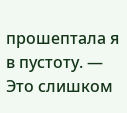прошептала я в пустоту. — Это слишком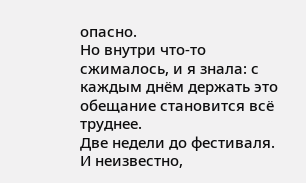опасно.
Но внутри что-то сжималось, и я знала: с каждым днём держать это обещание становится всё труднее.
Две недели до фестиваля. И неизвестно,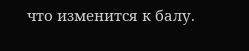что изменится к балу.